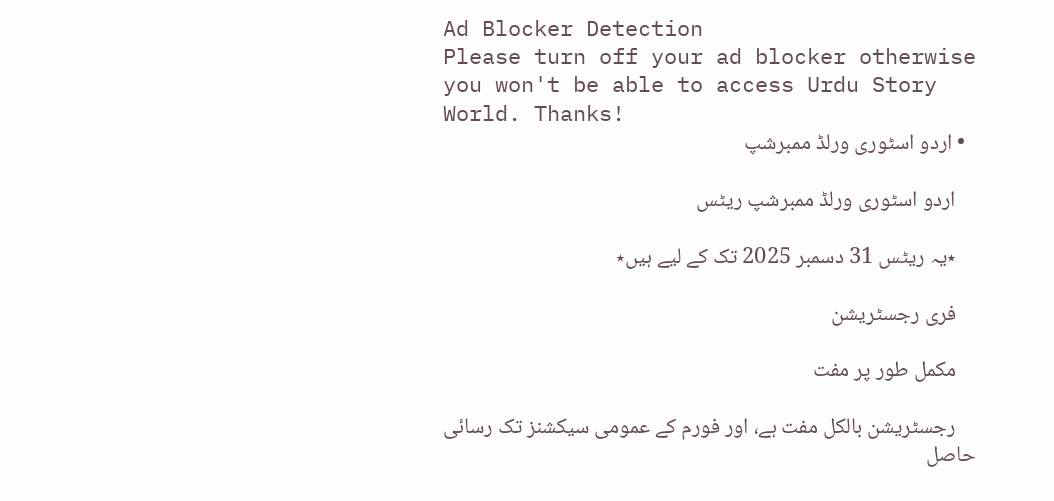Ad Blocker Detection
Please turn off your ad blocker otherwise you won't be able to access Urdu Story World. Thanks!
  • اردو اسٹوری ورلڈ ممبرشپ

    اردو اسٹوری ورلڈ ممبرشپ ریٹس

    ٭یہ ریٹس 31 دسمبر 2025 تک کے لیے ہیں٭

    فری رجسٹریشن

    مکمل طور پر مفت

    رجسٹریشن بالکل مفت ہے، اور فورم کے عمومی سیکشنز تک رسائی حاصل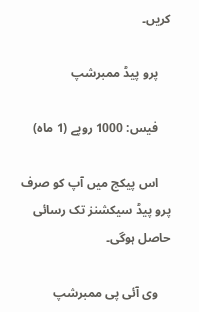کریں۔

    پرو پیڈ ممبرشپ

    فیس: 1000 روپے (1 ماہ)

    اس پیکج میں آپ کو صرف پرو پیڈ سیکشنز تک رسائی حاصل ہوگی۔

    وی آئی پی ممبرشپ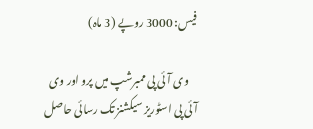فیس: 3000 روپے (3 ماہ)

    وی آئی پی ممبرشپ میں پرو اور وی آئی پی اسٹوریز سیکشنز تک رسائی حاصل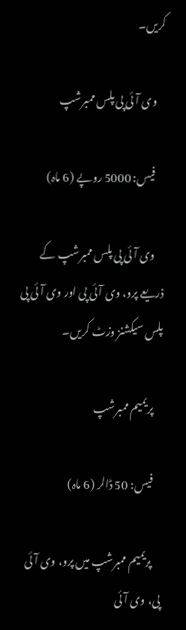کریں۔

    وی آئی پی پلس ممبرشپ

    فیس: 5000 روپے (6 ماہ)

    وی آئی پی پلس ممبرشپ کے ذریعے پرو، وی آئی پی اور وی آئی پی پلس سیکشنز وزٹ کریں۔

    پریمیم ممبرشپ

    فیس: 50 ڈالر (6 ماہ)

    پریمیم ممبرشپ میں پرو، وی آئی پی، وی آئی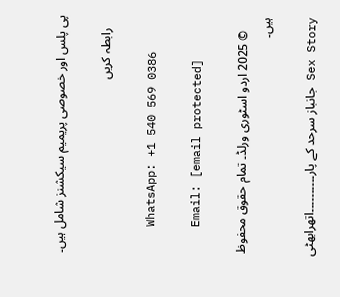پی پلس اور خصوصی پریمیم سیکشنز شامل ہیں۔

    رابطہ کریں

    WhatsApp: +1 540 569 0386

    Email: [email protected]

    © 2025 اردو اسٹوری ورلڈ۔ تمام حقوق محفوظ ہیں۔

Sex Story جانباز سرحد کے پار۔۔۔۔۔۔۔۔۔۔اتھرابھٹی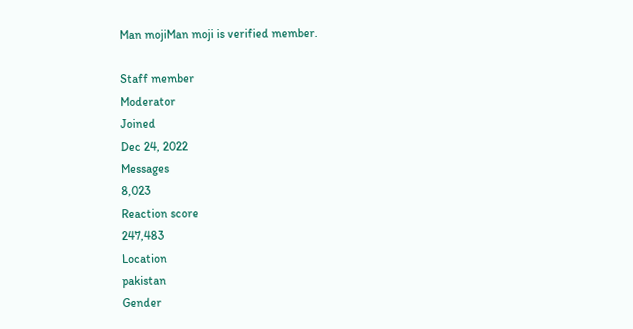Man mojiMan moji is verified member.

Staff member
Moderator
Joined
Dec 24, 2022
Messages
8,023
Reaction score
247,483
Location
pakistan
Gender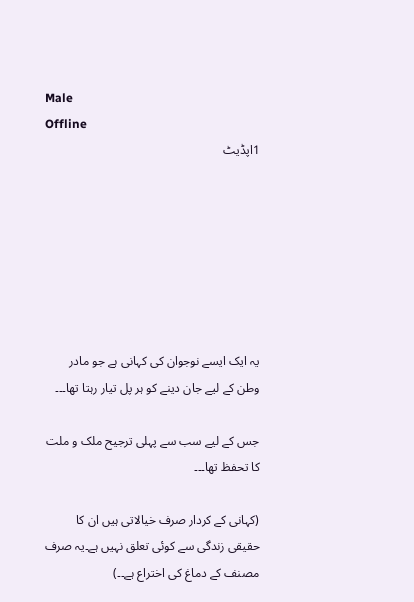Male
Offline
1اپڈیٹ







یہ ایک ایسے نوجوان کی کہانی ہے جو مادر وطن کے لیے جان دینے کو ہر پل تیار رہتا تھا۔۔۔

جس کے لیے سب سے پہلی ترجیح ملک و ملت کا تحفظ تھا۔۔۔

(کہانی کے کردار صرف خیالاتی ہیں ان کا حقیقی زندگی سے کوئی تعلق نہیں ہے۔یہ صرف مصنف کے دماغ کی اختراع ہے۔۔)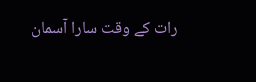رات کے وقت سارا آسمان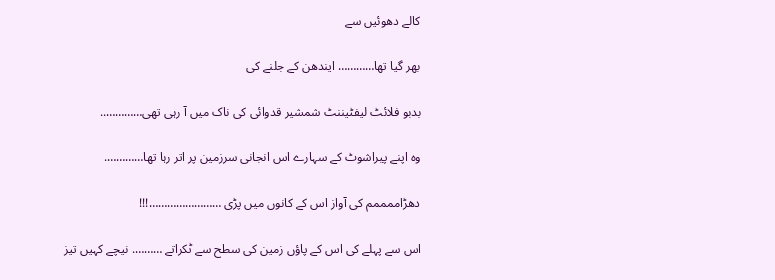کالے دھوئیں سے

بھر گیا تھا………… ایندھن کے جلنے کی

بدبو فلائٹ لیفٹیننٹ شمشیر قدوائی کی ناک میں آ رہی تھی…………..

وہ اپنے پیراشوٹ کے سہارے اس انجانی سرزمین پر اتر رہا تھا………….

دھڑاممممم کی آواز اس کے کانوں میں پڑی ……………………!!!

اس سے پہلے کی اس کے پاؤں زمین کی سطح سے ٹکراتے ………. نیچے کہیں تیز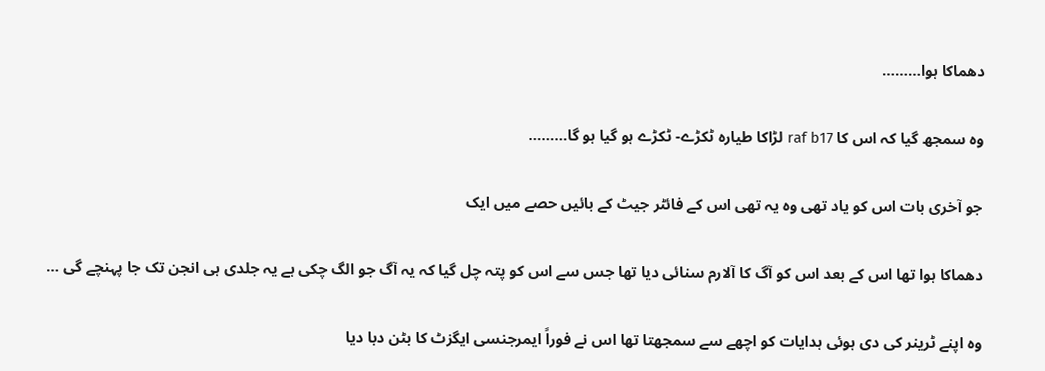دھماکا ہوا………

وہ سمجھ گیا کہ اس کا raf b17 لڑاکا طیارہ ٹکڑے- ٹکڑے ہو گیا ہو گا………

جو آخری بات اس کو یاد تھی وہ یہ تھی اس کے فائٹر جیٹ کے بائیں حصے میں ایک

دھماکا ہوا تھا اس کے بعد اس کو آگ کا آلارم سنائی دیا تھا جس سے اس کو پتہ چل گیا کہ یہ آگ جو الگ چکی ہے یہ جلدی ہی انجن تک جا پہنچے گی …

وہ اپنے ٹرینر کی دی ہوئی ہدایات کو اچھے سے سمجھتا تھا اس نے فوراً ایمرجنسی ایگزٹ کا بٹن دبا دیا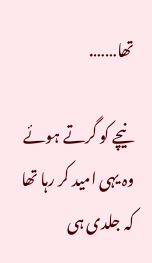تھا…….

نیچے کو گرتے ہوئے وہ یہی امید کر رہا تھا کہ جلدی ہی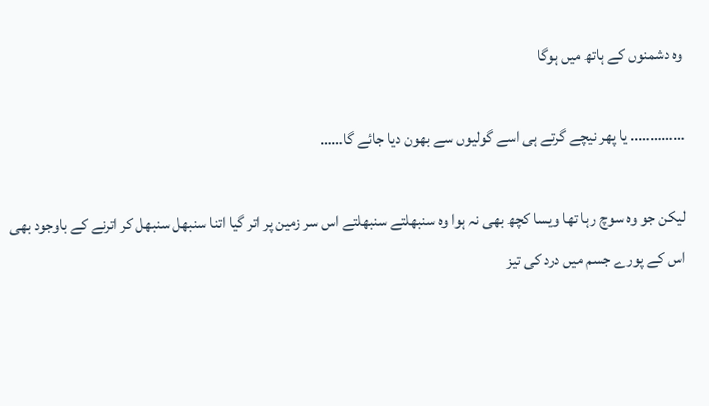وہ دشمنوں کے ہاتھ میں ہوگا

………….. یا پھر نیچے گرتے ہی اسے گولیوں سے بھون دیا جائے گا……

لیکن جو وہ سوچ رہا تھا ویسا کچھ بھی نہ ہوا وہ سنبھلتے سنبھلتے اس سر زمین پر اتر گیا اتنا سنبھل سنبھل کر اترنے کے باوجود بھی اس کے پورے جسم میں درد کی تیز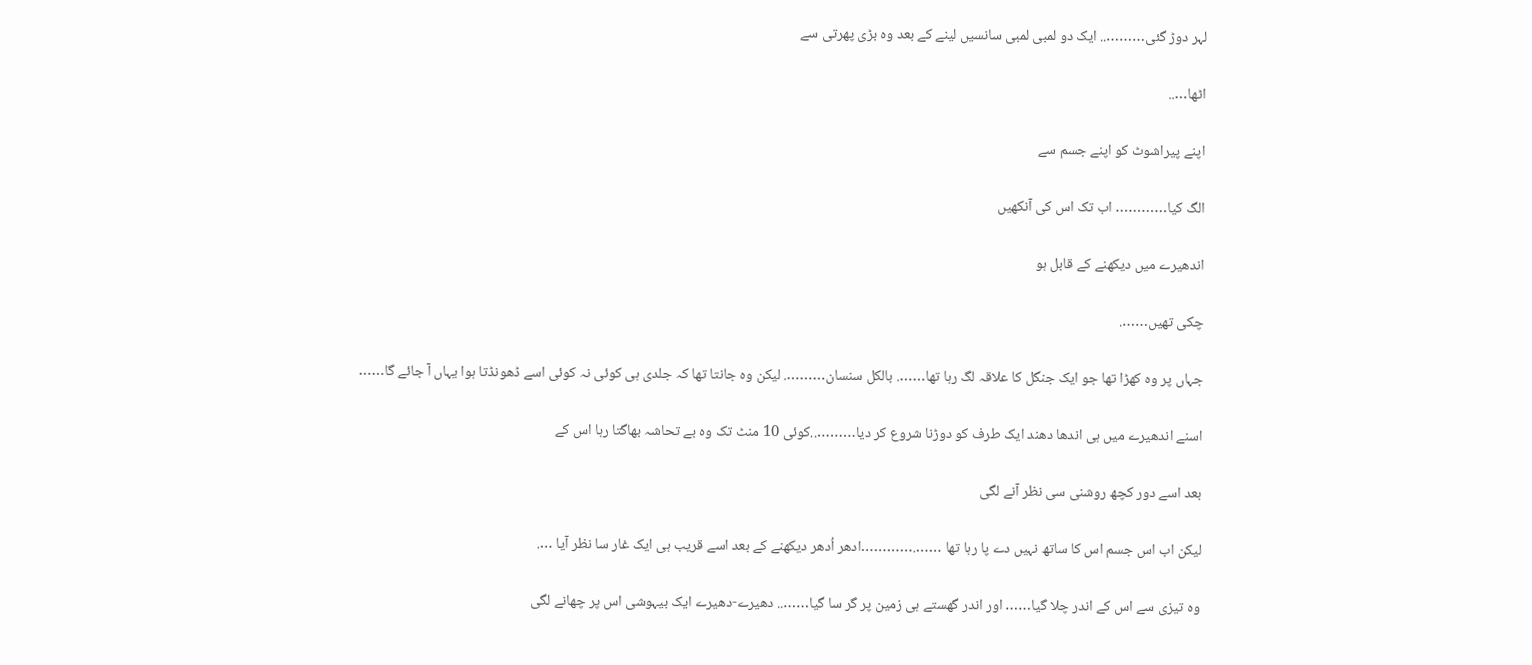لہر دوڑ گئی……….. ایک دو لمبی لمبی سانسیں لینے کے بعد وہ بڑی پھرتی سے

اٹھا…..

اپنے پیراشوٹ کو اپنے جسم سے

الگ کیا………… اب تک اس کی آنکھیں

اندھیرے میں دیکھنے کے قابل ہو

چکی تھیں…….

جہاں پر وہ کھڑا تھا جو ایک جنگل کا علاقہ لگ رہا تھا……. بالکل سنسان………. لیکن وہ جانتا تھا کہ جلدی ہی کوئی نہ کوئی اسے ڈھونڈتا ہوا یہاں آ جائے گا……

اسنے اندھیرے میں ہی اندھا دھند ایک طرف کو دوڑنا شروع کر دیا………..کوئی 10 منٹ تک وہ بے تحاشہ بھاگتا رہا اس کے

بعد اسے دور کچھ روشنی سی نظر آنے لگی

لیکن اب اس جسم اس کا ساتھ نہیں دے پا رہا تھا …….…………ادھر اُدھر دیکھنے کے بعد اسے قریب ہی ایک غار سا نظر آیا ….

وہ تیزی سے اس کے اندر چلا گیا…… اور اندر گھستے ہی زمین پر گر سا گیا…….. دھیرے-دھیرے ایک بیہوشی اس پر چھانے لگی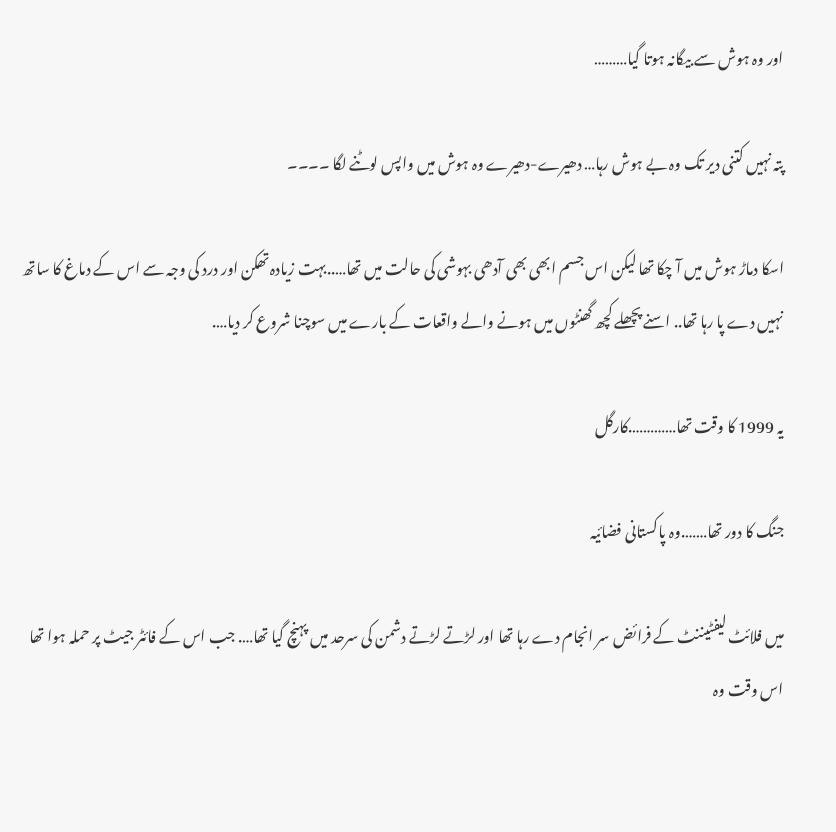اور وہ ہوش سے بیگانہ ہوتا گیا………

پتہ نہیں کتنی دیر تک وہ بے ہوش رہا… دھیرے-دھیرے وہ ہوش میں واپس لوٹنے لگا ۔۔۔۔

اسکا دماڑ ہوش میں آ چکا تھا لیکن اس جسم ابھی بھی آدھی بہوشی کی حالت میں تھا…..بہت زیادہ تھکن اور درد کی وجہ سے اس کے دماغ کا ساتھ نہیں دے پا رہا تھا.. اسنے پچھلے کچھ گھنٹوں میں ہونے والے واقعات کے بارے میں سوچنا شروع کر دیا….

یہ 1999 کا وقت تھا………….کارگل

جنگ کا دور تھا…….وہ پاکستانی فضائیہ

میں فلائٹ لیفٹیننٹ کے فرائض سر انجام دے رہا تھا اور لڑتے لڑتے دشمن کی سرحد میں پہنچ گیا تھا…. جب اس کے فائٹر جیٹ پر حملہ ہوا تھا اس وقت وہ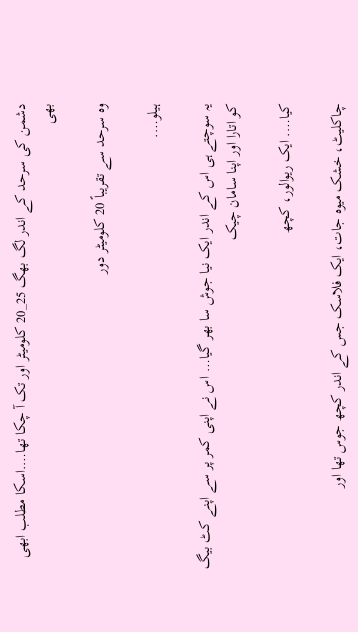دشمن کی سرحد کے اندر لگ بھگ 25_20 کلومیٹر اور تک آ چکا تھا….اسکا مطلب ابھی بھی

وہ سرحد سے تقریباً 20 کلومیٹر دور

ہیلو….

یہ سوچتے ہی اس کے اندر ایک نیا جوش سا بھر گیا… اس نے اپنی کمر پر سے اپنے کٹ بیگ کو اتارا اور اپنا سامان چیک

کیا…. ایک ریوالور، کچھ

چاکلیٹ، خشک میوہ جات، ایک فلاسک جس کے اندر کچھ جوس تھا اور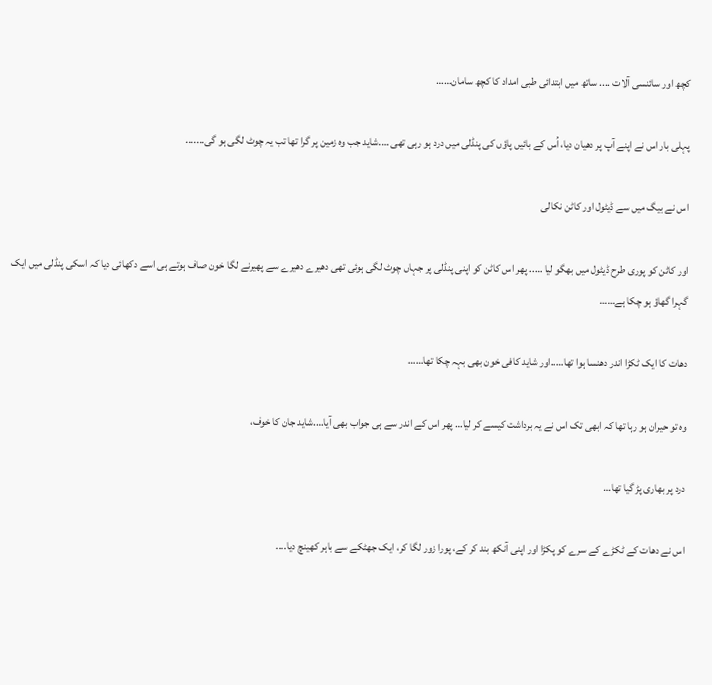کچھ اور سائنسی آلات .... ساتھ میں ابتدائی طبی امداد کا کچھ سامان……

پہلی بار اس نے اپنے آپ پر دھیان دیا، اُس کے بائیں پاؤں کی پنڈلی میں درد ہو رہی تھی ….شاید جب وہ زمین پر گرا تھا تب یہ چوٹ لگی ہو گی.......

اس نے بیگ میں سے ڈیٹول اور کاٹن نکالی

اور کاٹن کو پوری طرح ڈیٹول میں بھگو لیا ….. پھر اس کاٹن کو اپنی پنڈلی پر جہاں چوٹ لگی ہوئی تھی دھیرے دھیرے سے پھیرنے لگا خون صاف ہوتے ہی اسے دکھائی دیا کہ اسکی پنڈلی میں ایک گہرا گھاؤ ہو چکا ہے……

دھات کا ایک ٹکڑا اندر دھنسا ہوا تھا…..اور شاید کافی خون بھی بہہ چکا تھا……

وہ تو حیران ہو رہا تھا کہ ابھی تک اس نے یہ برداشت کیسے کر لیا… پھر اس کے اندر سے ہی جواب بھی آیا….شاید جان کا خوف،

درد پر بھاری پڑ گیا تھا…

اس نے دھات کے ٹکڑے کے سرے کو پکڑا اور اپنی آنکھ بند کر کے، پورا زور لگا کر، ایک جھٹکے سے باہر کھینچ دیا....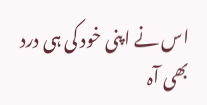اس نے اپنی خود کی ہی درد بھی آہ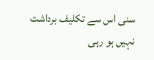سنی اس سے تکلیف برداشت نہیں ہو رہی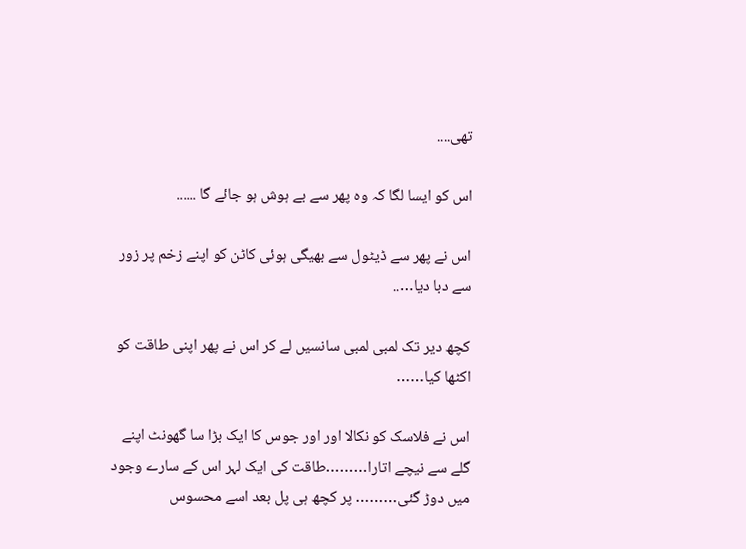تھی....

اس کو ایسا لگا کہ وہ پھر سے بے ہوش ہو جائے گا ......

اس نے پھر سے ڈیٹول سے بھیگی ہوئی کاٹن کو اپنے زخم پر زور سے دبا دیا…..

کچھ دیر تک لمبی لمبی سانسیں لے کر اس نے پھر اپنی طاقت کو اکٹھا کیا……

اس نے فلاسک کو نکالا اور اور جوس کا ایک بڑا سا گھونٹ اپنے گلے سے نیچے اتارا………طاقت کی ایک لہر اس کے سارے وجود میں دوڑ گئی……… پر کچھ ہی پل بعد اسے محسوس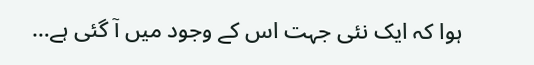ہوا کہ ایک نئی جہت اس کے وجود میں آ گئی ہے…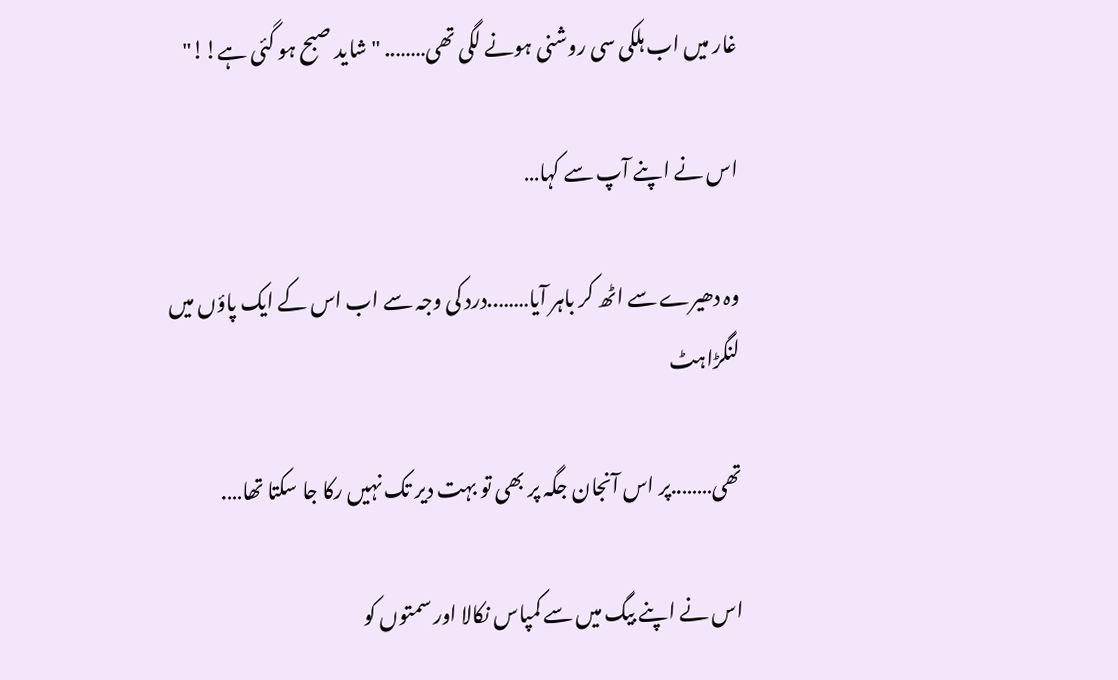غار میں اب ہلکی سی روشنی ہونے لگی تھی…….. "شاید صبح ہو گئی ہے!!"

اس نے اپنے آپ سے کہا…

وہ دھیرے سے اٹھ کر باہر آیا……..درد کی وجہ سے اب اس کے ایک پاؤں میں لنگڑاہٹ

تھی……..پر اس آنجان جگہ پر بھی تو بہت دیر تک نہیں رکا جا سکتا تھا….

اس نے اپنے بیگ میں سے کمپاس نکالا اور سمتوں کو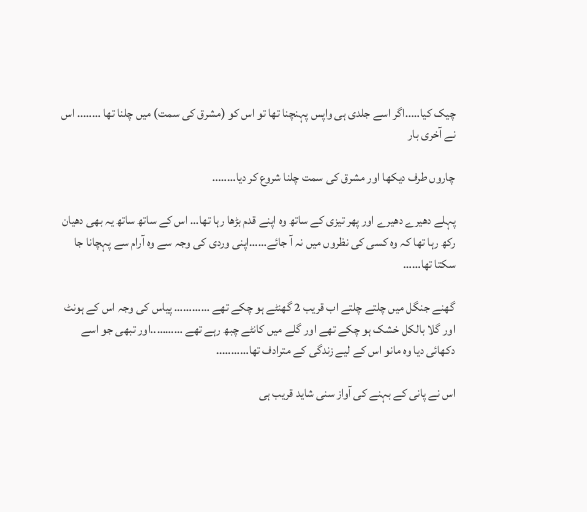چیک کیا…..اگر اسے جلدی ہی واپس پہنچنا تھا تو اس کو (مشرق کی سمت) میں چلنا تھا …….. اس نے آخری بار

چاروں طرف دیکھا اور مشرق کی سمت چلنا شروع کر دیا……..

پہلے دھیرے دھیرے اور پھر تیزی کے ساتھ وہ اپنے قدم بڑھا رہا تھا… اس کے ساتھ ساتھ یہ بھی دھیان رکھ رہا تھا کہ وہ کسی کی نظروں میں نہ آ جائے……اپنی وردی کی وجہ سے وہ آرام سے پہچانا جا سکتا تھا……

گھنے جنگل میں چلتے چلتے اب قریب 2 گھنٹے ہو چکے تھے ………… پیاس کی وجہ اس کے ہونٹ اور گلا بالکل خشک ہو چکے تھے اور گلے میں کانٹے چبھ رہے تھے ………..اور تبھی جو اسے دکھائی دیا وہ مانو اس کے لیے زندگی کے مترادف تھا………..

اس نے پانی کے بہنے کی آواز سنی شاید قریب ہی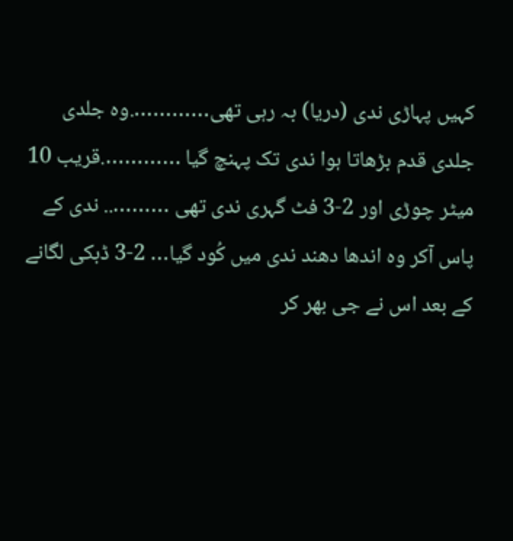کہیں پہاڑی ندی (دریا) بہ رہی تھی………….وہ جلدی جلدی قدم بڑھاتا ہوا ندی تک پہنچ گیا ………….قریب 10 میٹر چوڑی اور 2-3 فٹ گہری ندی تھی ……….. ندی کے پاس آکر وہ اندھا دھند ندی میں کُود گیا… 2-3 ڈبکی لگانے کے بعد اس نے جی بھر کر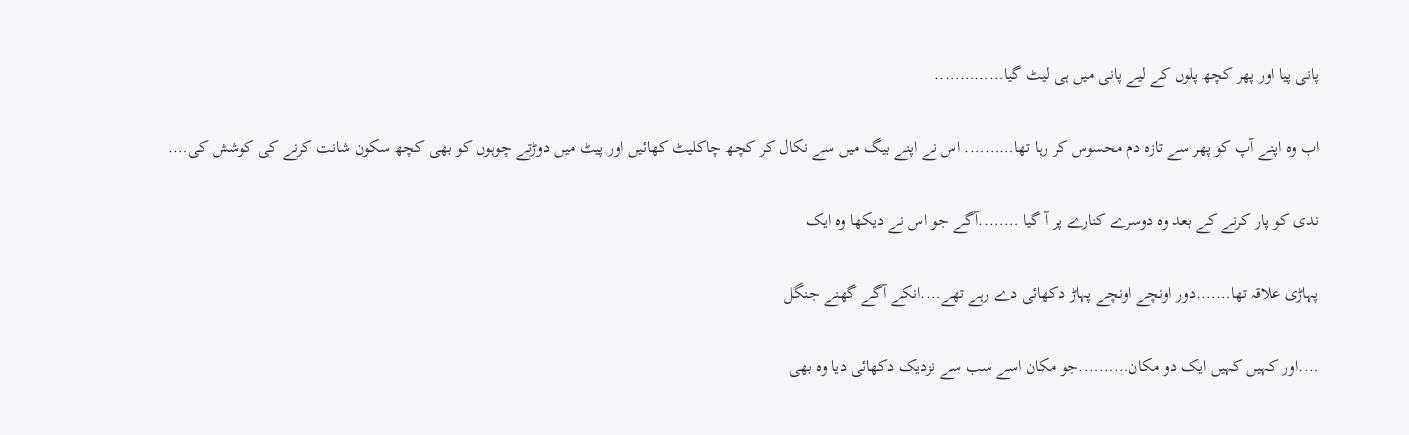پانی پیا اور پھر کچھ پلوں کے لیے پانی میں ہی لیٹ گیا…………..

اب وہ اپنے آپ کو پھر سے تازہ دم محسوس کر رہا تھا………. اس نے اپنے بیگ میں سے نکال کر کچھ چاکلیٹ کھائیں اور پیٹ میں دوڑتے چوہوں کو بھی کچھ سکون شانت کرنے کی کوشش کی….

ندی کو پار کرنے کے بعد وہ دوسرے کنارے پر آ گیا ……..آگے جو اس نے دیکھا وہ ایک

پہاڑی علاقہ تھا…….دور اونچے اونچے پہاڑ دکھائی دے رہے تھے….انکے آگے گھنے جنگل

….اور کہیں کہیں ایک دو مکان……….جو مکان اسے سب سے نزدیک دکھائی دیا وہ بھی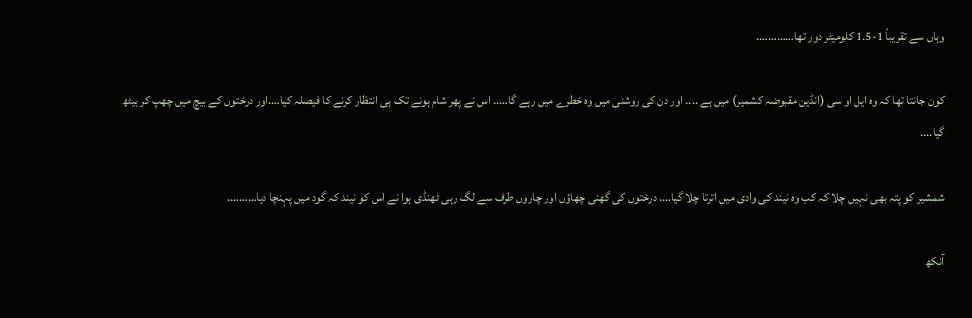وہاں سے تقریباً 1-1.5 کلومیٹر دور تھا………….

کون جانتا تھا کہ وہ ایل او سی (انڈین مقبوضہ کشمیر) میں ہے .... اور دن کی روشنی میں وہ خطرے میں رہے گا….. اس نے پھر شام ہونے تک ہی انتظار کرنے کا فیصلہ کیا….اور درختوں کے بیچ میں چھپ کر بیٹھ گیا....

شمشیر کو پتہ بھی نہیں چلا کہ کب وہ نیند کی وادی میں اترتا چلا گیا…. درختوں کی گھنی چھاؤں اور چاروں طرف سے لگ رہی ٹھنڈی ہوا نے اس کو نیند کہ گود میں پہنچا دیا……….

آنکھ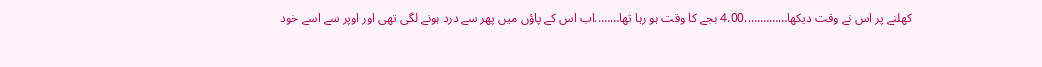کھلنے پر اس نے وقت دیکھا…………..4.00 بجے کا وقت ہو رہا تھا……..اب اس کے پاؤں میں پھر سے درد ہونے لگی تھی اور اوپر سے اسے خود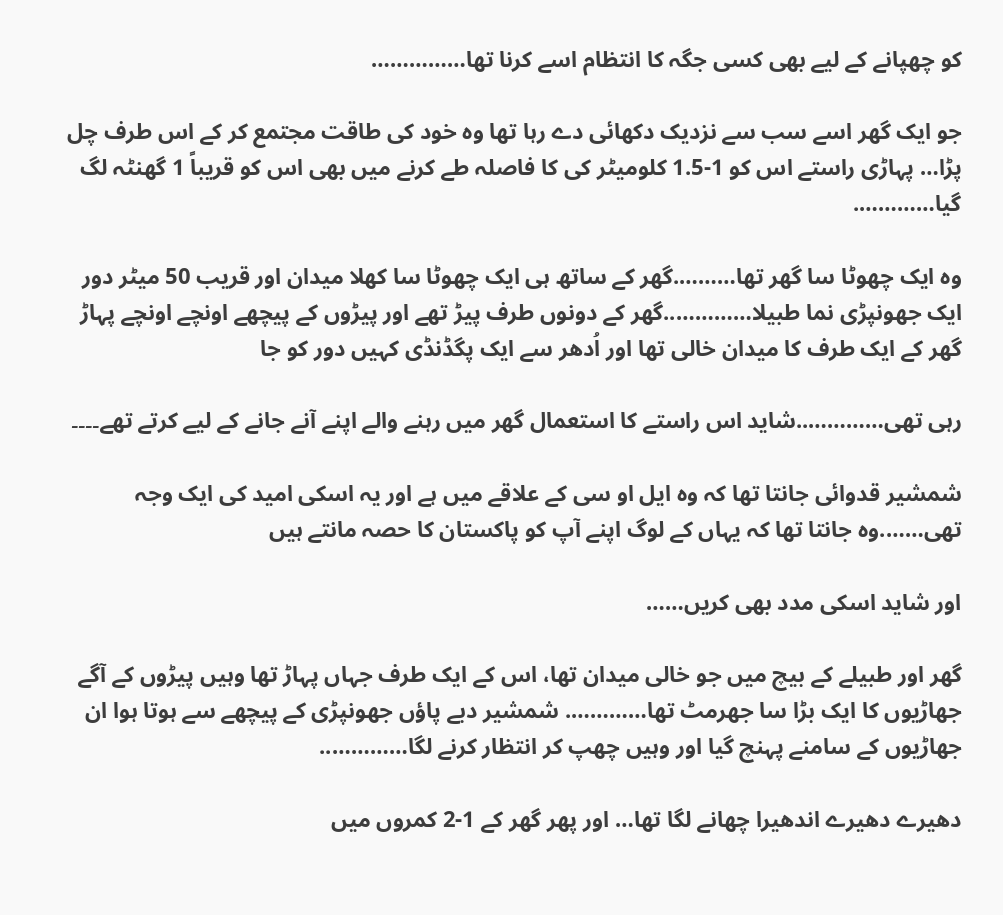کو چھپانے کے لیے بھی کسی جگہ کا انتظام اسے کرنا تھا……………

جو ایک گھر اسے سب سے نزدیک دکھائی دے رہا تھا وہ خود کی طاقت مجتمع کر کے اس طرف چل پڑا… پہاڑی راستے اس کو 1-1.5 کلومیٹر کی کا فاصلہ طے کرنے میں بھی اس کو قریباً 1 گھنٹہ لگ گیا………….

وہ ایک چھوٹا سا گھر تھا……….گھر کے ساتھ ہی ایک چھوٹا سا کھلا میدان اور قریب 50 میٹر دور ایک جھونپڑی نما طبیلا…………..گھر کے دونوں طرف پیڑ تھے اور پیڑوں کے پیچھے اونچے اونچے پہاڑ گھر کے ایک طرف کا میدان خالی تھا اور اُدھر سے ایک پگڈنڈی کہیں دور کو جا

رہی تھی…………..شاید اس راستے کا استعمال گھر میں رہنے والے اپنے آنے جانے کے لیے کرتے تھے۔۔۔۔

شمشیر قدوائی جانتا تھا کہ وہ ایل او سی کے علاقے میں ہے اور یہ اسکی امید کی ایک وجہ تھی…….وہ جانتا تھا کہ یہاں کے لوگ اپنے آپ کو پاکستان کا حصہ مانتے ہیں

اور شاید اسکی مدد بھی کریں……

گھر اور طبیلے کے بیچ میں جو خالی میدان تھا، اس کے ایک طرف جہاں پہاڑ تھا وہیں پیڑوں کے آگے جھاڑیوں کا ایک بڑا سا جھرمٹ تھا…………. شمشیر دبے پاؤں جھونپڑی کے پیچھے سے ہوتا ہوا ان جھاڑیوں کے سامنے پہنچ گیا اور وہیں چھپ کر انتظار کرنے لگا…………..

دھیرے دھیرے اندھیرا چھانے لگا تھا… اور پھر گھر کے 1-2 کمروں میں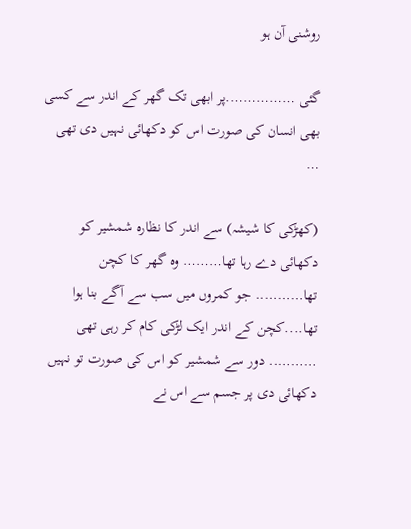روشنی آن ہو

گئی …………….پر ابھی تک گھر کے اندر سے کسی بھی انسان کی صورت اس کو دکھائی نہیں دی تھی …

(کھڑکی کا شیشہ) سے اندر کا نظارہ شمشیر کو دکھائی دے رہا تھا……… وہ گھر کا کچن تھا……….. جو کمروں میں سب سے آگے بنا ہوا تھا....کچن کے اندر ایک لڑکی کام کر رہی تھی ……….. دور سے شمشیر کو اس کی صورت تو نہیں دکھائی دی پر جسم سے اس نے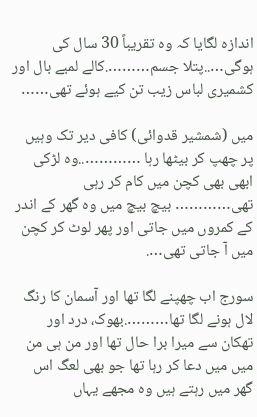اندازہ لگایا کہ وہ تقریباً 30 سال کی ہوگی…..پتلا جسم……….کالے لمبے بال اور کشمیری لباس زیب تن کیے ہوئے تھی……

میں (شمشیر قدوائی) کافی دیر تک وہیں پر چھپ کر بیٹھا رہا …………..وہ لڑکی ابھی بھی کچن میں کام کر رہی تھی………… بیچ بیچ میں وہ گھر کے اندر کے کمروں میں جاتی اور پھر لوٹ کر کچن میں آ جاتی تھی….

سورج اب چھپنے لگا تھا اور آسمان کا رنگ لال ہونے لگا تھا……….بھوک، درد اور تھکان سے میرا برا حال تھا اور من ہی من میں میں دعا کر رہا تھا جو بھی لعگ اس گھر میں رہتے ہیں وہ مجھے یہاں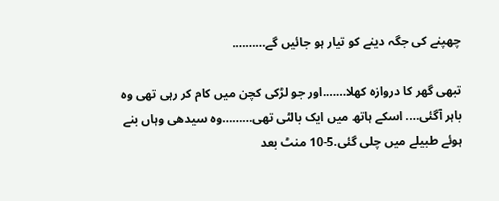چھپنے کی جگہ دینے کو تیار ہو جائیں گے……….

تبھی گھر کا دروازہ کھلا…….اور جو لڑکی کچن میں کام کر رہی تھی وہ باہر آگئی…. اسکے ہاتھ میں ایک بالٹی تھی………وہ سیدھی وہاں بنے ہوئے طبیلے میں چلی گئی.5-10 منٹ بعد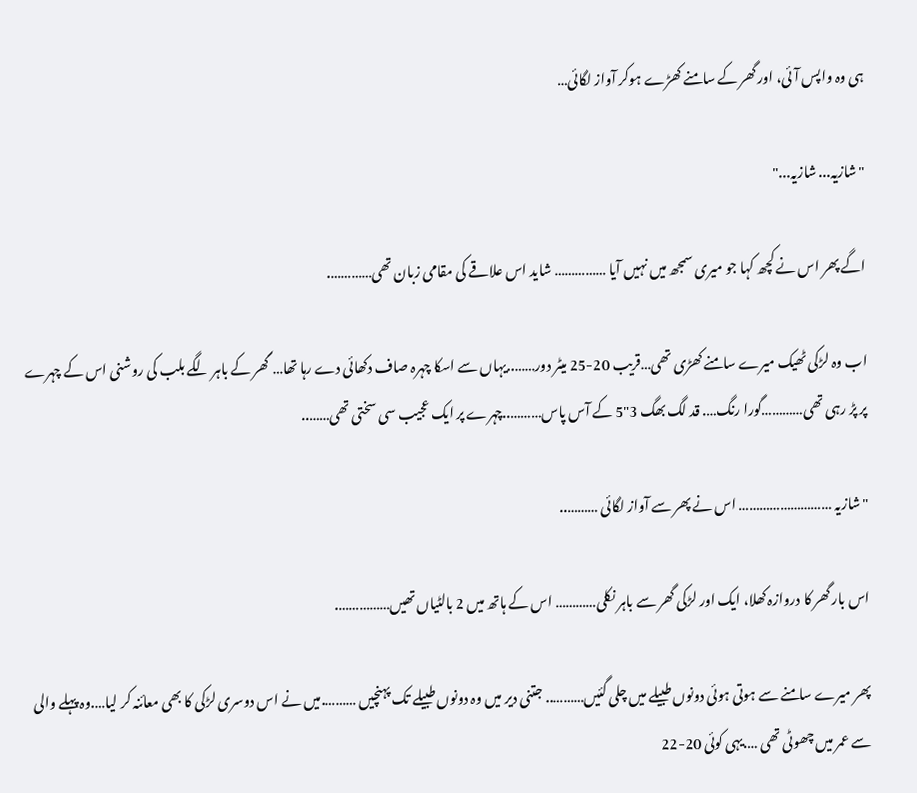ہی وہ واپس آئی، اور گھر کے سامنے کھڑے ہوکر آواز لگائی…

"شازیہ... شازیہ..."

اگے پھر اس نے کچھ کہا جو میری سمجھ میں نہیں آیا …………… شاید اس علاقے کی مقامی زبان تھی………….

اب وہ لڑکی ٹھیک میرے سامنے کھڑی تھی…قریب 20-25 میٹر دور……..یہاں سے اسکا چہرہ صاف دکھائی دے رہا تھا… گھر کے باہر لگے بلب کی روشنی اس کے چہرے پر پڑ رہی تھی…………گورا رنگ…. قد لگ بھگ 3"5 کے آس پاس………..چہرے پر ایک عجیب سی سختی تھی……..

"شازیہ ……………………… اس نے پھر سے آواز لگائی ………..

اس بار گھر کا دروازہ کھلا، ایک اور لڑکی گھر سے باہر نکلی………… اس کے ہاتھ میں 2 بالٹیاں تھیں…………….

پھر میرے سامنے سے ہوتی ہوئی دونوں طبیلے میں چلی گئیں……….. جتنی دیر میں وہ دونوں طبیلے تک پہنچیں ……….میں نے اس دوسری لڑکی کا بھی معائنہ کر لیا….وہ پہلے والی سے عمر میں چھوٹی تھی ….یہی کوئی 20-22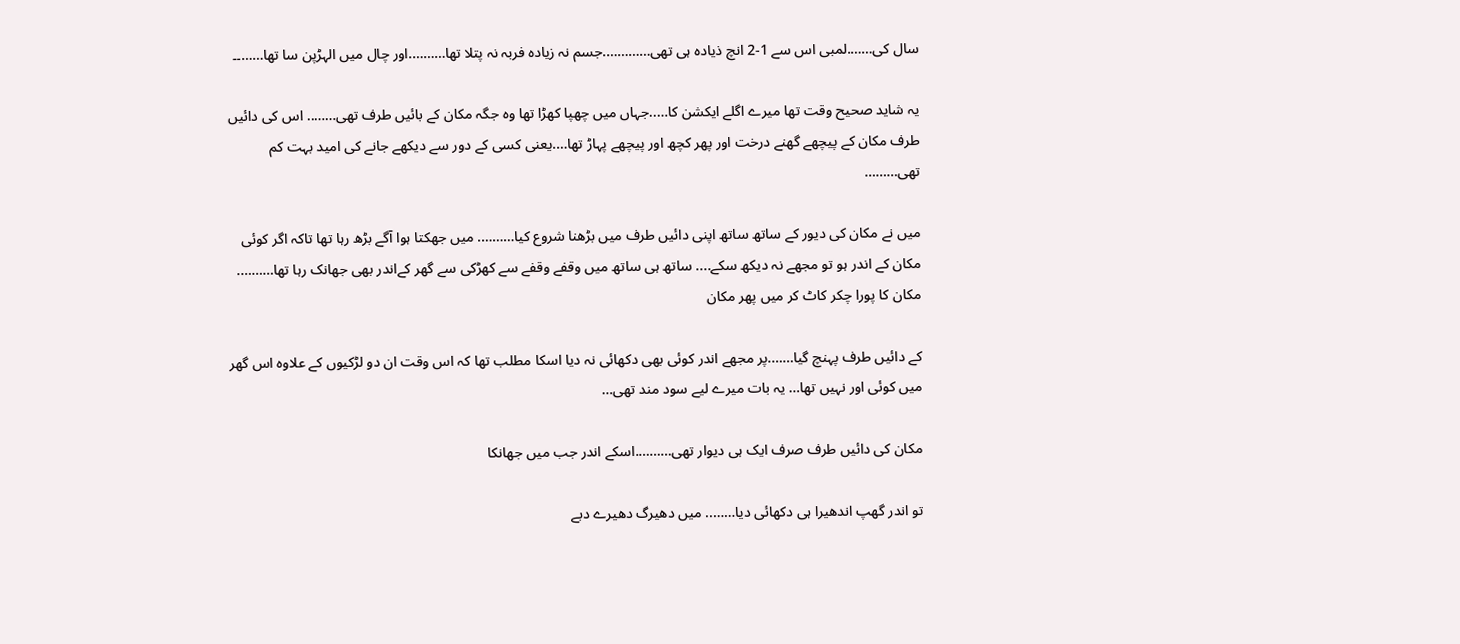سال کی…….لمبی اس سے 1-2 انچ ذیادہ ہی تھی………….جسم نہ زیادہ فربہ نہ پتلا تھا……….اور چال میں الہڑپن سا تھا……۔۔

یہ شاید صحیح وقت تھا میرے اگلے ایکشن کا…..جہاں میں چھپا کھڑا تھا وہ جگہ مکان کے بائیں طرف تھی…….. اس کی دائیں طرف مکان کے پیچھے گھنے درخت اور پھر کچھ اور پیچھے پہاڑ تھا….یعنی کسی کے دور سے دیکھے جانے کی امید بہت کم تھی………

میں نے مکان کی دیور کے ساتھ ساتھ اپنی دائیں طرف میں بڑھنا شروع کیا………. میں جھکتا ہوا آگے بڑھ رہا تھا تاکہ اگر کوئی مکان کے اندر ہو تو مجھے نہ دیکھ سکے.... ساتھ ہی ساتھ میں وقفے وقفے سے کھڑکی سے گھر کےاندر بھی جھانک رہا تھا………. مکان کا پورا چکر کاٹ کر میں پھر مکان

کے دائیں طرف پہنچ گیا…….پر مجھے اندر کوئی بھی دکھائی نہ دیا اسکا مطلب تھا کہ اس وقت ان دو لڑکیوں کے علاوہ اس گھر میں کوئی اور نہیں تھا… یہ بات میرے لیے سود مند تھی…

مکان کی دائیں طرف صرف ایک ہی دیوار تھی……….اسکے اندر جب میں جھانکا

تو اندر گھپ اندھیرا ہی دکھائی دیا…….. میں دھیرگ دھیرے دبے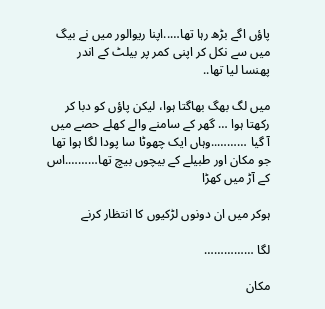پاؤں اگے بڑھ رہا تھا…..اپنا ریوالور میں نے بیگ میں سے نکل کر اپنی کمر پر بیلٹ کے اندر پھنسا لیا تھا..

میں لگ بھگ بھاگتا ہوا، لیکن پاؤں کو دبا کر رکھتا ہوا … گھر کے سامنے والے کھلے حصے میں آ گیا ………..وہاں ایک چھوٹا سا پودا لگا ہوا تھا جو مکان اور طبیلے کے بیچوں بیچ تھا……….اس کے آڑ میں کھڑا

ہوکر میں ان دونوں لڑکیوں کا انتظار کرنے

لگا ……………

مکان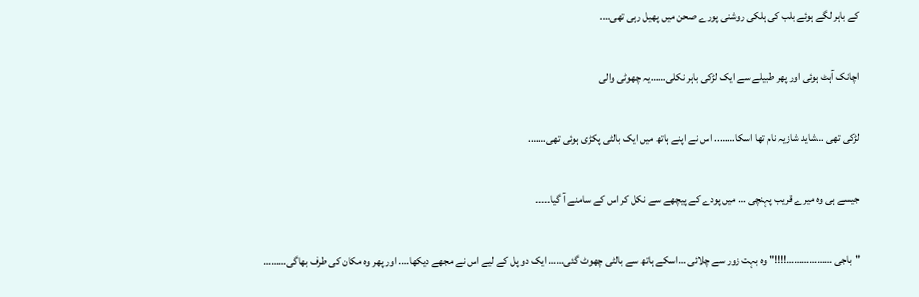کے باہر لگے ہوئے بلب کی ہلکی روشنی پورے صحن میں پھیل رہی تھی….

اچانک آہٹ ہوئی اور پھر طبیلے سے ایک لڑکی باہر نکلی……یہ چھوٹی والی

لڑکی تھی …شاید شازیہ نام تھا اسکا…….. اس نے اپنے ہاتھ میں ایک بالٹی پکڑی ہوئی تھی…….

جیسے ہی وہ میرے قریب پہنچی … میں پودے کے پیچھے سے نکل کر اس کے سامنے آ گیا۔۔۔۔۔

"باجی ………………!!!!" وہ بہت زور سے چلائی …اسکے ہاتھ سے بالٹی چھوٹ گئی…… ایک دو پل کے لیے اس نے مجھے دیکھا…. اور پھر وہ مکان کی طرف بھاگی………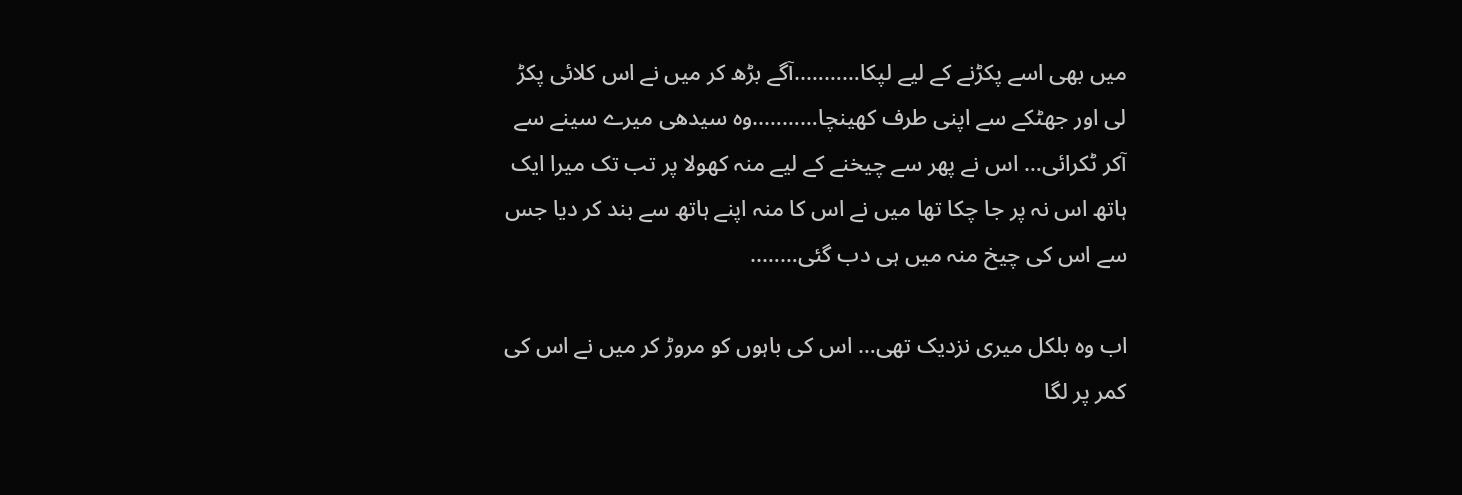میں بھی اسے پکڑنے کے لیے لپکا………..آگے بڑھ کر میں نے اس کلائی پکڑ لی اور جھٹکے سے اپنی طرف کھینچا………..وہ سیدھی میرے سینے سے آکر ٹکرائی… اس نے پھر سے چیخنے کے لیے منہ کھولا پر تب تک میرا ایک ہاتھ اس نہ پر جا چکا تھا میں نے اس کا منہ اپنے ہاتھ سے بند کر دیا جس سے اس کی چیخ منہ میں ہی دب گئی……..

اب وہ بلکل میری نزدیک تھی… اس کی باہوں کو مروڑ کر میں نے اس کی کمر پر لگا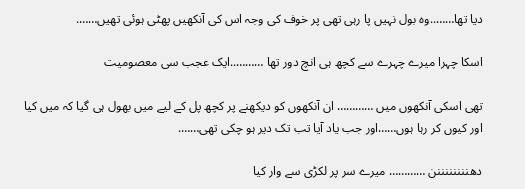دیا تھا……..وہ بول نہیں پا رہی تھی پر خوف کی وجہ اس کی آنکھیں پھٹی ہوئی تھیں…….

اسکا چہرا میرے چہرے سے کچھ ہی انچ دور تھا ………..ایک عجب سی معصومیت

تھی اسکی آنکھوں میں ………… ان آنکھوں کو دیکھنے پر کچھ پل کے لیے میں بھول ہی گیا کہ میں کیا اور کیوں کر رہا ہوں……اور جب یاد آیا تب تک دیر ہو چکی تھی…….

دھننننننننن ………… میرے سر پر لکڑی سے وار کیا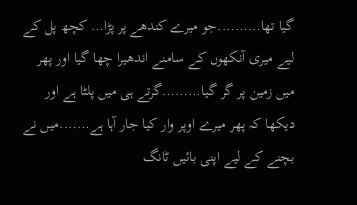گیا تھا……….جو میرے کندھے پر پڑا… کچھ پل کے لیے میری آنکھوں کے سامنے اندھیرا چھا گیا اور پھر میں زمین پر گر گیا………گرتے ہی میں پلٹا ہے اور دیکھا کہ پھر میرے اوپر وار کیا جار آہا ہے…….میں نے بچنے کے لیے اپنی بائیں ٹانگ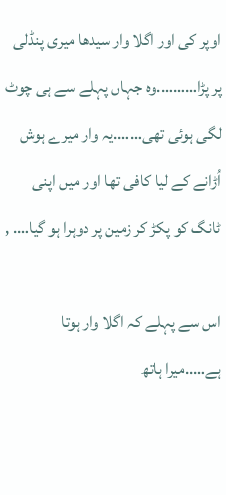اوپر کی اور اگلا وار سیدھا میری پنڈلی پر پڑا……….وہ جہاں پہلے سے ہی چوٹ لگی ہوئی تھی…….یہ وار میرے ہوش اُڑانے کے لیا کافی تھا اور میں اپنی ٹانگ کو پکڑ کر زمین پر دوہرا ہو گیا…. ,

اس سے پہلے کہ اگلا وار ہوتا ہے…..میرا ہاتھ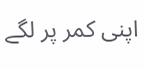اپنی کمر پر لگے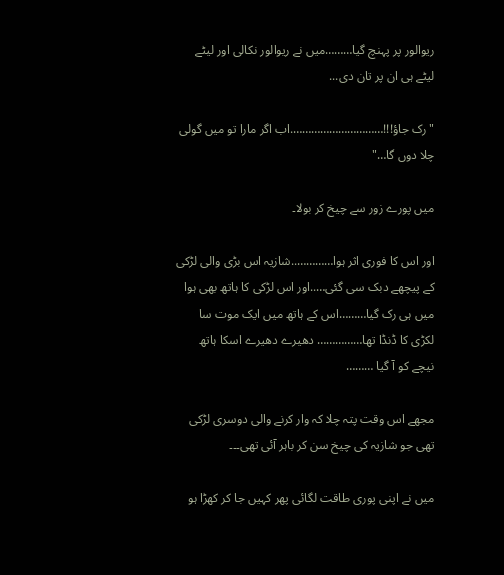ریوالور پر پہنچ گیا………میں نے ریوالور نکالی اور لیٹے لیٹے ہی ان پر تان دی...

"رک جاؤ!!!………………………….اب اگر مارا تو میں گولی چلا دوں گا…"

میں پورے زور سے چیخ کر بولا۔

اور اس کا فوری اثر ہوا…………..شازیہ اس بڑی والی لڑکی کے پیچھے دبک سی گئی…..اور اس لڑکی کا ہاتھ بھی ہوا میں ہی رک گیا………اس کے ہاتھ میں ایک موت سا لکڑی کا ڈنڈا تھا…………… دھیرے دھیرے اسکا ہاتھ نیچے کو آ گیا ………

مجھے اس وقت پتہ چلا کہ وار کرنے والی دوسری لڑکی تھی جو شازیہ کی چیخ سن کر باہر آئی تھی۔۔۔

میں نے اپنی پوری طاقت لگائی پھر کہیں جا کر کھڑا ہو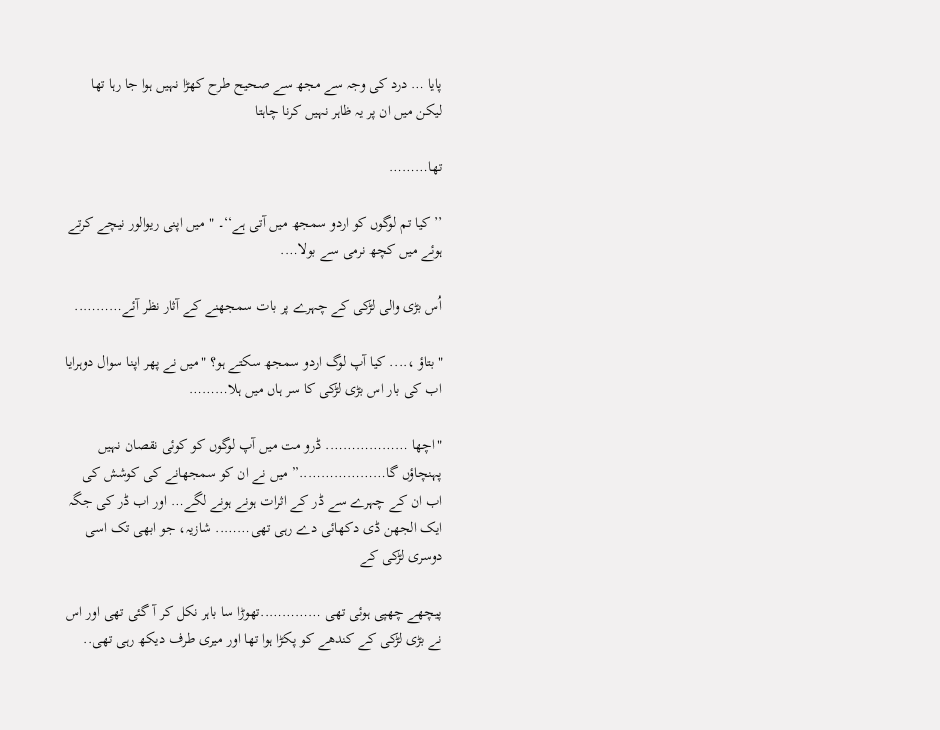پایا … درد کی وجہ سے مجھ سے صحیح طرح کھڑا نہیں ہوا جا رہا تھا لیکن میں ان پر یہ ظاہر نہیں کرنا چاہتا

تھا………

’’کیا تم لوگوں کو اردو سمجھ میں آتی ہے‘‘۔ " میں اپنی ریوالور نیچے کرتے ہوئے میں کچھ نرمی سے بولا….

اُس بڑی والی لڑکی کے چہرے پر بات سمجھنے کے آثار نظر آئے………..

"بتاؤ ،.... کیا آپ لوگ اردو سمجھ سکتے ہو؟ "میں نے پھر اپنا سوال دوہرایا اب کی بار اس بڑی لڑکی کا سر ہاں میں ہلا………

"اچھا ………………. ڈرو مت میں آپ لوگوں کو کوئی نقصان نہیں پہنچاؤں گا………………..” میں نے ان کو سمجھانے کی کوشش کی اب ان کے چہرے سے ڈر کے اثرات ہونے ہونے لگے… اور اب ڈر کی جگہ ایک الجھن ڈی دکھائی دے رہی تھی…….. شازیہ، جو ابھی تک اسی دوسری لڑکی کے

پیچھے چھپی ہوئی تھی …………..تھوڑا سا باہر نکل کر آ گئی تھی اور اس نے بڑی لڑکی کے کندھے کو پکڑا ہوا تھا اور میری طرف دیکھ رہی تھی..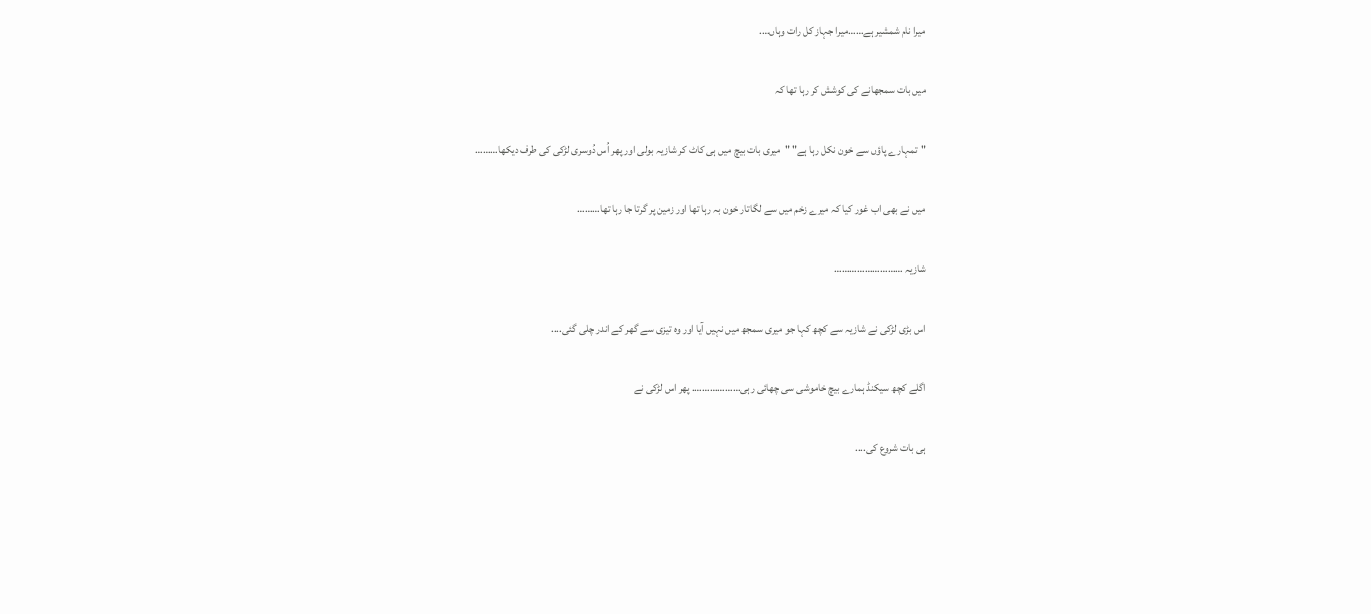میرا نام شمشیر ہے……میرا جہاز کل رات وہاں….

میں بات سمجھانے کی کوشش کر رہا تھا کہ

"تمہارے پاؤں سے خون نکل رہا ہے" "میری بات بیچ میں ہی کاٹ کر شازیہ بولی اور پھر اُس دُوسری لڑکی کی طرف دیکھا………

میں نے بھی اب غور کیا کہ میرے زخم میں سے لگاتار خون بہ رہا تھا اور زمین پر گرتا جا رہا تھا………

شازیہ ………………………

اس بڑی لڑکی نے شازیہ سے کچھ کہا جو میری سمجھ میں نہیں آیا اور وہ تیزی سے گھر کے اندر چلی گئی....

اگلے کچھ سیکنڈ ہمارے بیچ خاموشی سی چھائی رہی………………. پھر اس لڑکی نے

ہی بات شروع کی....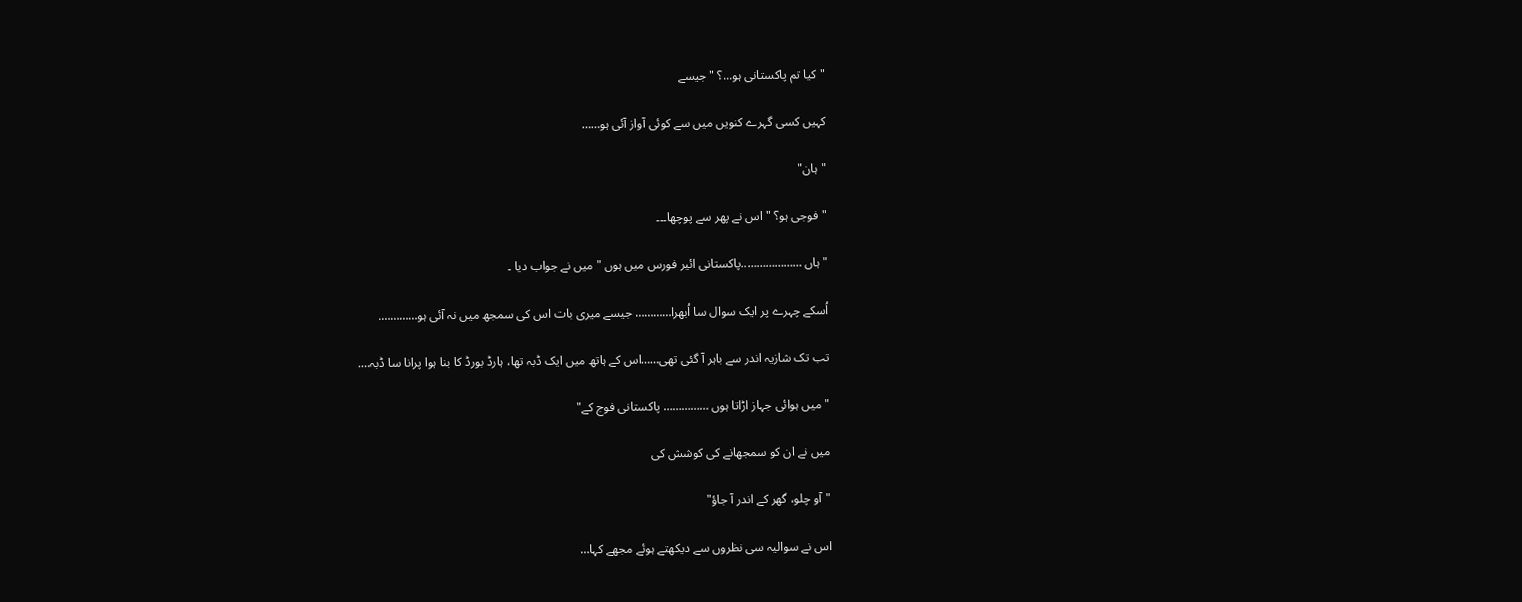"کیا تم پاکستانی ہو...؟ "جیسے

کہیں کسی گہرے کنویں میں سے کوئی آواز آئی ہو……

"ہان"

"فوجی ہو؟ " اس نے پھر سے پوچھا۔۔۔

" ہاں ………………..پاکستانی ائیر فورس میں ہوں " میں نے جواب دیا ۔

اُسکے چہرے پر ایک سوال سا اُبھرا………… جیسے میری بات اس کی سمجھ میں نہ آئی ہو………….

تب تک شازیہ اندر سے باہر آ گئی تھی……اس کے ہاتھ میں ایک ڈبہ تھا، ہارڈ بورڈ کا بنا ہوا پرانا سا ڈبہ….

"میں ہوائی جہاز اڑاتا ہوں …………… پاکستانی فوج کے"

میں نے ان کو سمجھانے کی کوشش کی

"آو چلو، گھر کے اندر آ جاؤ"

اس نے سوالیہ سی نظروں سے دیکھتے ہوئے مجھے کہا…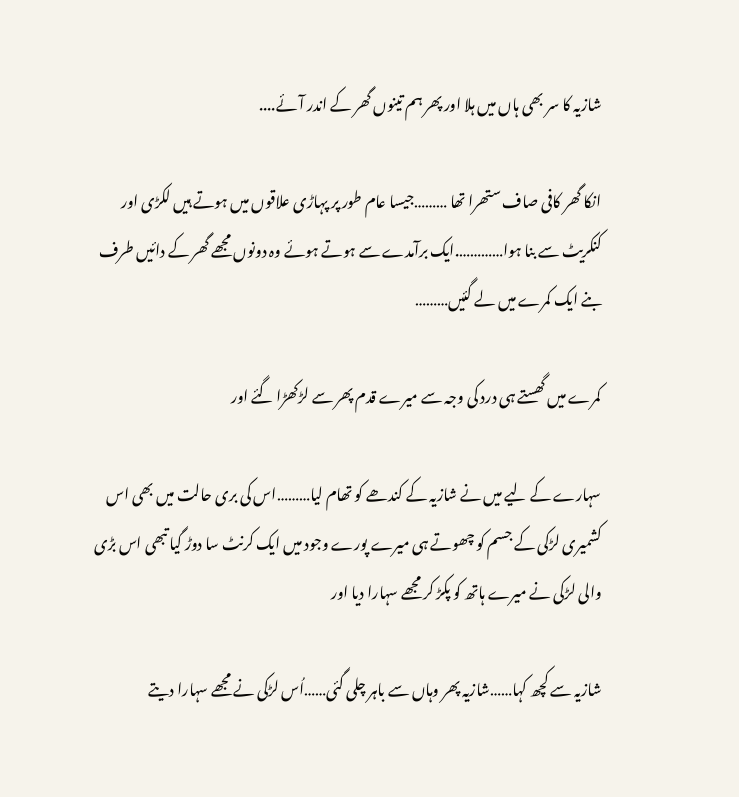شازیہ کا سر بھی ہاں میں ہلا اور پھر ہم تینوں گھر کے اندر آئے....

انکا گھر کافی صاف ستھرا تھا ………جیسا عام طور پر پہاڑی علاقوں میں ہوتے ہیں لکڑی اور کنکریٹ سے بنا ہوا………….ایک برآمدے سے ہوتے ہوئے وہ دونوں مجھے گھر کے دائیں طرف بنے ایک کمرے میں لے گئیں………

کمرے میں گھستے ہی درد کی وجہ سے میرے قدم پھر سے لڑکھڑا گئے اور

سہارے کے لیے میں نے شازیہ کے کندھے کو تھام لیا………اس کی بری حالت میں بھی اس کشمیری لڑکی کے جسم کو چھوتے ہی میرے پورے وجود میں ایک کرنٹ سا دوڑ گیا تبھی اس بڑی والی لڑکی نے میرے ہاتھ کو پکڑ کر مجھے سہارا دیا اور

شازیہ سے کچھ کہا……شازیہ پھر وہاں سے باہر چلی گئی……اُس لڑکی نے مجھے سہارا دیتے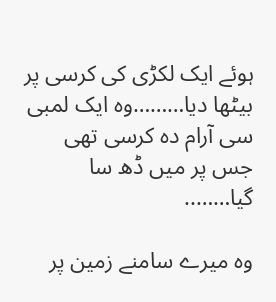ہوئے ایک لکڑی کی کرسی پر بیٹھا دیا………وہ ایک لمبی سی آرام دہ کرسی تھی جس پر میں ڈھ سا گیا……..

وہ میرے سامنے زمین پر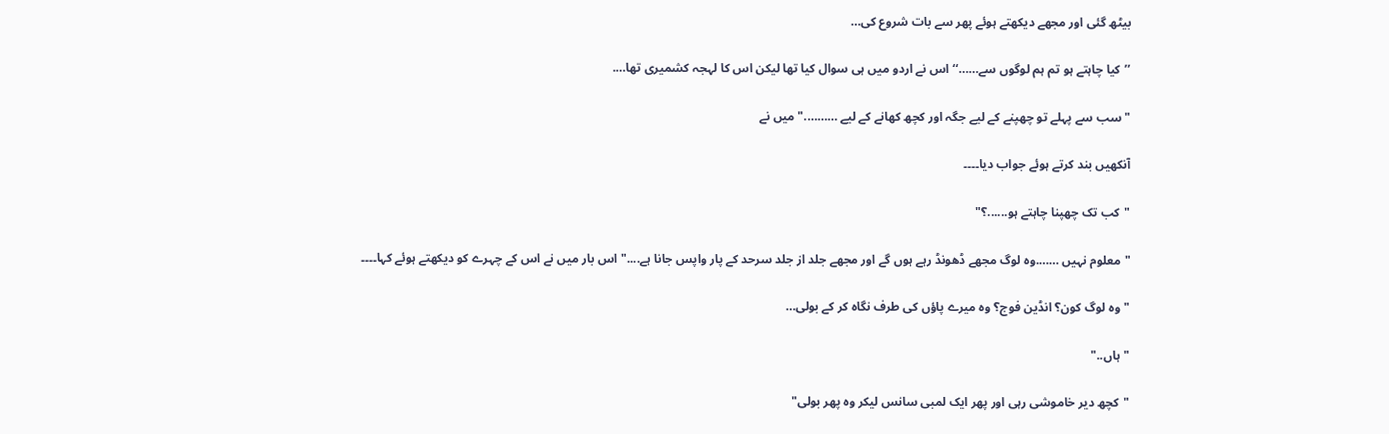بیٹھ گئی اور مجھے دیکھتے ہوئے پھر سے بات شروع کی…

’’کیا چاہتے ہو تم ہم لوگوں سے……‘‘ اس نے اردو میں ہی سوال کیا تھا لیکن اس کا لہجہ کشمیری تھا….

"سب سے پہلے تو چھپنے کے لیے جگہ اور کچھ کھانے کے لیے ………." میں نے

آنکھیں بند کرتے ہوئے جواب دیا۔۔۔۔

"کب تک چھپنا چاہتے ہو......؟"

"معلوم نہیں …….وہ لوگ مجھے ڈھونڈ رہے ہوں گے اور مجھے جلد از جلد سرحد کے پار واپس جانا ہے...." اس بار میں نے اس کے چہرے کو دیکھتے ہوئے کہا۔۔۔۔

"وہ لوگ کون؟ انڈین فوج؟ وہ میرے پاؤں کی طرف نگاہ کر کے بولی…

"ہاں.."

"کچھ دیر خاموشی رہی اور پھر ایک لمبی سانس لیکر وہ پھر بولی"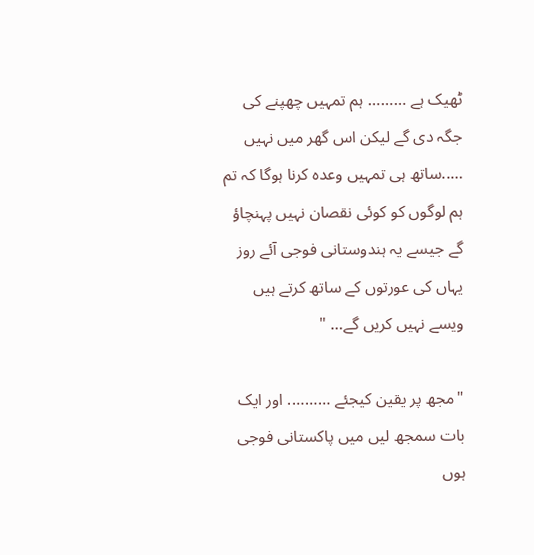ٹھیک ہے ……… ہم تمہیں چھپنے کی جگہ دی گے لیکن اس گھر میں نہیں …..ساتھ ہی تمہیں وعدہ کرنا ہوگا کہ تم ہم لوگوں کو کوئی نقصان نہیں پہنچاؤ گے جیسے یہ ہندوستانی فوجی آئے روز یہاں کی عورتوں کے ساتھ کرتے ہیں ویسے نہیں کریں گے… "

"مجھ پر یقین کیجئے ………. اور ایک بات سمجھ لیں میں پاکستانی فوجی ہوں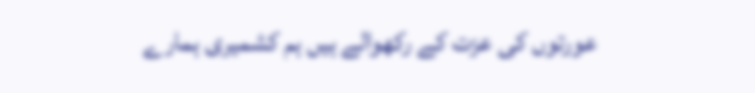عورتوں کی عزت کے رکھوالے ہیں ہم کشمیری ہمارے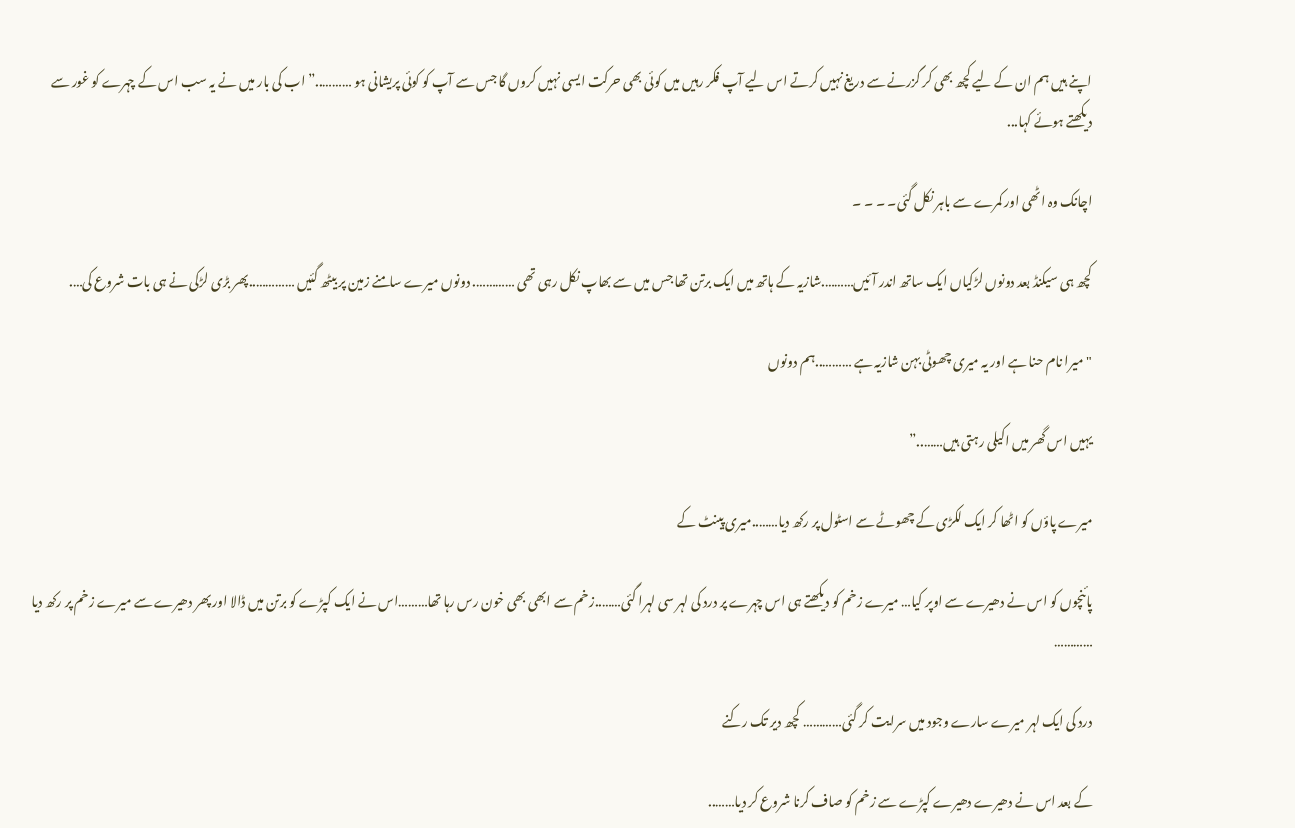اپنے ہیں ہم ان کے لیے کچھ بھی کر گزرنے سے دریغ نہیں کرتے اس لیے آپ فکر رہیں میں کوئی بھی حرکت ایسی نہیں کروں گا جس سے آپ کو کوئی پریشانی ہو ………..” اب کی بار میں نے یہ سب اس کے چہرے کو غور سے دیکھتے ہوئے کہا...

اچانک وہ اٹھی اور کمرے سے باہر نکل گئی۔ ۔ ۔ ۔

کچھ ہی سیکنڈ بعد دونوں لڑکیاں ایک ساتھ اندر آئیں……….شازیہ کے ہاتھ میں ایک برتن تھا جس میں سے بھاپ نکل رہی تھی …………. دونوں میرے سامنے زمین پر بیٹھ گئیں …………..پھر بڑی لڑکی نے ہی بات شروع کی….

"میرا نام حنا ہے اور یہ میری چھوٹی بہن شازیہ ہے ………..ہم دونوں

یہیں اس گھر میں اکیلی رہتی ہیں……..”

میرے پاؤں کو اٹھا کر ایک لکڑی کے چھوٹے سے اسٹول پر رکھ دیا……..میری پینٹ کے

پائنچوں کو اس نے دھیرے سے اوپر کیا… میرے زخم کو دیکھتے ہی اس چہرے پر درد کی لہر سی لہرا گئی……..زخم سے ابھی بھی خون رس رہا تھا………اس نے ایک کپڑے کو برتن میں ڈالا اور پھر دھیرے سے میرے زخم پر رکھ دیا …………

درد کی ایک لہر میرے سارے وجود میں سرایت کر گئی………… کچھ دیر تک رکنے

کے بعد اس نے دھیرے دھیرے کپڑے سے زخم کو صاف کرنا شروع کر دیا……..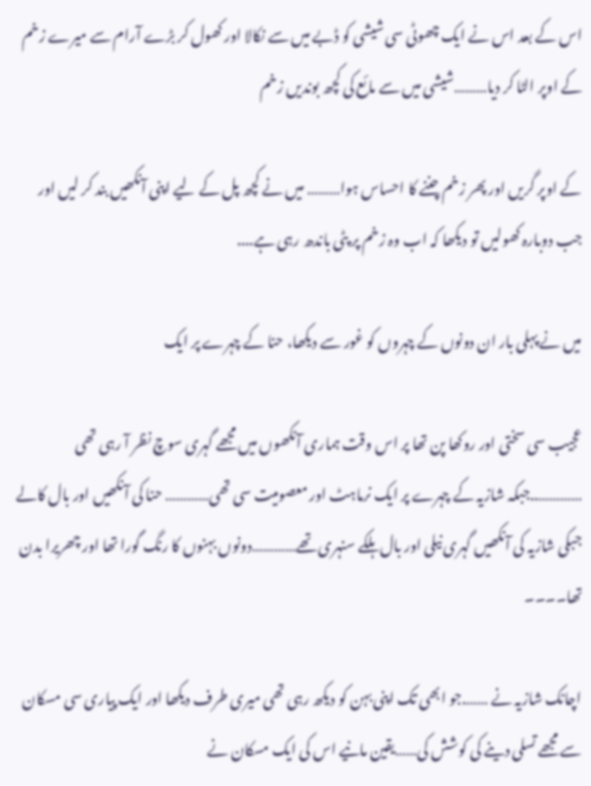اس کے بعد اس نے ایک چھوٹی سی شیشی کو ڈبے میں سے نکالا اور کھول کر بڑے آرام سے میرے زخم کے اوپر الٹا کر دیا………شیشی میں سے مائع کی کچھ بوندیں زخم

کے اوپر گریں اور پھر زخم چننے کا احساس ہوا……… میں نے کچھ پل کے لیے اپنی آنکھیں بند کر لیں اور جب دوبارہ کھولیں تو دیکھا کہ اب وہ زخم پر پٹی باندھ رہی ہے....

میں نے پہلی بار ان دونوں کے چہروں کو غور سے دیکھا، حنا کے چہرے پر ایک

عجیب سی سختی اور روکھا پن تھا پر اس وقت ہماری آنکھوں میں مجھے گہری سوچ نظر آ رہی تھی …………..جبکہ شازیہ کے چہرے پر ایک نرماہٹ اور معصومیت سی تھی………… حنا کی آنکھیں اور بال کالے جبکی شازیہ کی آنکھیں گہری نیلی اور بال ہلکے سنہری تھے…………دونوں بہنوں کا رنگ گورا تھا اور چھریرا بدن تھا۔۔۔۔

اچانک شازیہ نے …….جو ابھی تک اپنی بہن کو دیکھ رہی تھی میری طرف دیکھا اور ایک پیاری سی مسکان سے مجھے تسلی دینے کی کوشش کی……یقین مانیے اس کی ایک مسکان نے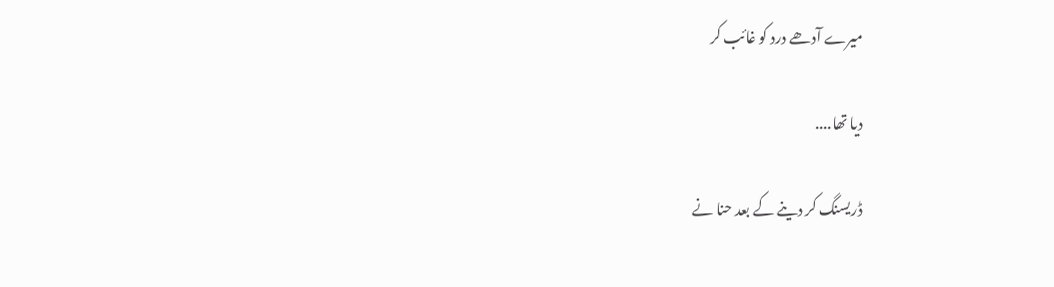میرے آدھے درد کو غائب کر

دیا تھا....

ڈریسنگ کر دینے کے بعد حنا نے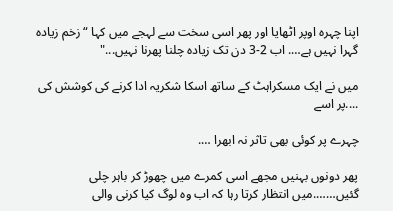اپنا چہرہ اوپر اٹھایا اور پھر اسی سخت سے لہجے میں کہا “زخم زیادہ گہرا نہیں ہے…. اب 2-3 دن تک زیادہ چلنا پھرنا نہیں..."

میں نے ایک مسکراہٹ کے ساتھ اسکا شکریہ ادا کرنے کی کوشش کی ....پر اسے

چہرے پر کوئی بھی تاثر نہ ابھرا ….

پھر دونوں بہنیں مجھے اسی کمرے میں چھوڑ کر باہر چلی گئیں…….میں انتظار کرتا رہا کہ اب وہ لوگ کیا کرنی والی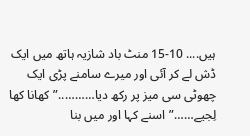ہیں.... 10-15 منٹ باد شازیہ ہاتھ میں ایک ڈش لے کر آئی اور میرے سامنے پڑی ایک چھوٹی سی میز پر رکھ دیا………..”کھانا کھا لِجیے……”اسنے کہا اور میں بنا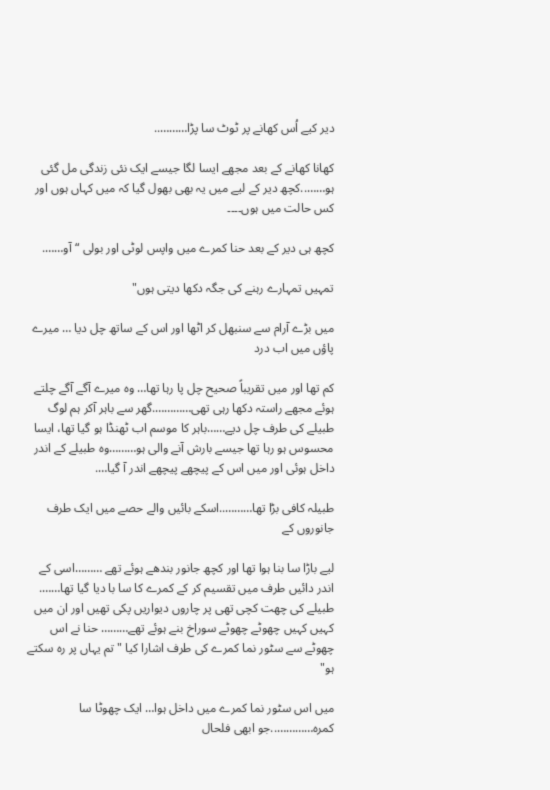دیر کیے اُس کھانے پر ٹوٹ سا پڑا………..

کھانا کھانے کے بعد مجھے ایسا لگا جیسے ایک نئی زندگی مل گئی ہو……..کچھ دیر کے لیے میں یہ بھی بھول گیا کہ میں کہاں ہوں اور کس حالت میں ہوں۔۔۔۔

کچھ ہی دیر کے بعد حنا کمرے میں واپس لوٹی اور بولی “آو…….

تمہیں تمہارے رہنے کی جگہ دکھا دیتی ہوں"

میں بڑے آرام سے سنبھل کر اٹھا اور اس کے ساتھ چل دیا … میرے پاؤں میں اب درد

کم تھا اور میں تقریباً صحیح چل پا رہا تھا… وہ میرے آگے آگے چلتے ہوئے مجھے راستہ دکھا رہی تھی………….گھر سے باہر آکر ہم لوگ طبیلے کی طرف چل دیے……باہر کا موسم اب ٹھنڈا ہو گیا تھا، ایسا محسوس ہو رہا تھا جیسے بارش آنے والی ہو………وہ طبیلے کے اندر داخل ہوئی اور میں اس کے پیچھے پیچھے اندر آ گیا….

طبیلہ کافی بڑا تھا………..اسکے بائیں والے حصے میں ایک طرف جانوروں کے

لیے باڑا سا بنا ہوا تھا اور کچھ جانور بندھے ہوئے تھے ………اسی کے اندر دائیں طرف میں تقسیم کر کے کمرے کا سا با دیا گیا تھا……. طبیلے کی چھت کچی تھی پر چاروں دیواریں پکی تھیں اور ان میں کہیں کہیں چھوٹے چھوٹے سوراخ بنے ہوئے تھے……… حنا نے اس چھوٹے سے سٹور نما کمرے کی طرف اشارا کیا "تم یہاں پر رہ سکتے ہو"

میں اس سٹور نما کمرے میں داخل ہوا… ایک چھوٹا سا کمرہ…………..جو ابھی فلحال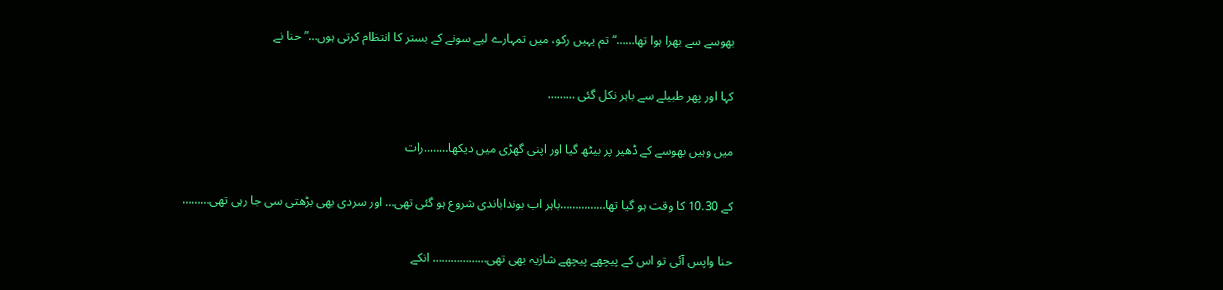بھوسے سے بھرا ہوا تھا……“ تم یہیں رکو، میں تمہارے لیے سونے کے بستر کا انتظام کرتی ہوں…” حنا نے

کہا اور پھر طبیلے سے باہر نکل گئی ………

میں وہیں بھوسے کے ڈھیر پر بیٹھ گیا اور اپنی گھڑی میں دیکھا……..رات

کے 10.30 کا وقت ہو گیا تھا……………باہر اب بونداباندی شروع ہو گئی تھی… اور سردی بھی بڑھتی سی جا رہی تھی………

حنا واپس آئی تو اس کے پیچھے پیچھے شازیہ بھی تھی……………… انکے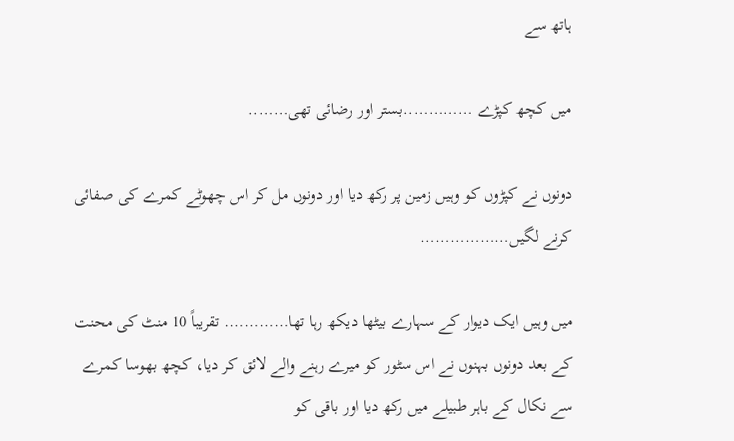ہاتھ سے

میں کچھ کپڑے …………..بستر اور رضائی تھی……..

دونوں نے کپڑوں کو وہیں زمین پر رکھ دیا اور دونوں مل کر اس چھوٹے کمرے کی صفائی کرنے لگیں………………

میں وہیں ایک دیوار کے سہارے بیٹھا دیکھ رہا تھا…………. تقریباً 10 منٹ کی محنت کے بعد دونوں بہنوں نے اس سٹور کو میرے رہنے والے لائق کر دیا، کچھ بھوسا کمرے سے نکال کے باہر طبیلے میں رکھ دیا اور باقی کو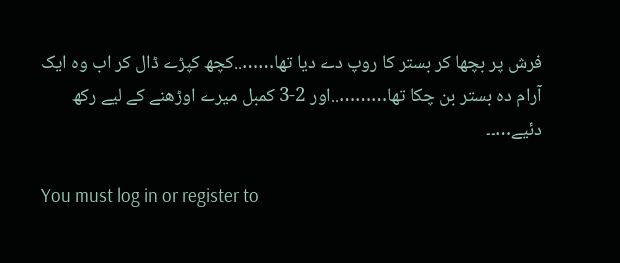فرش پر بچھا کر بستر کا روپ دے دیا تھا……..کچھ کپڑے ڈال کر اب وہ ایک آرام دہ بستر بن چکا تھا………..اور 2-3 کمبل میرے اوڑھنے کے لیے رکھ دئیے…۔۔

You must log in or register to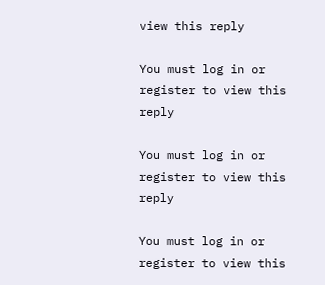view this reply

You must log in or register to view this reply

You must log in or register to view this reply

You must log in or register to view this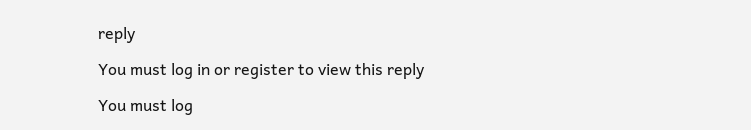reply

You must log in or register to view this reply

You must log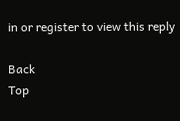in or register to view this reply

Back
Top